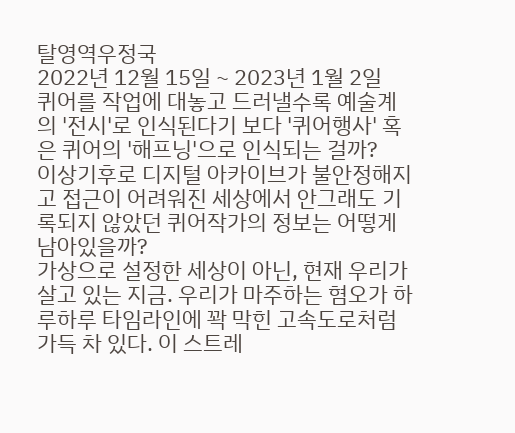탈영역우정국
2022년 12월 15일 ~ 2023년 1월 2일
퀴어를 작업에 대놓고 드러낼수록 예술계의 '전시'로 인식된다기 보다 '퀴어행사' 혹은 퀴어의 '해프닝'으로 인식되는 걸까?
이상기후로 디지털 아카이브가 불안정해지고 접근이 어려워진 세상에서 안그래도 기록되지 않았던 퀴어작가의 정보는 어떻게 남아있을까?
가상으로 설정한 세상이 아닌, 현재 우리가 살고 있는 지금. 우리가 마주하는 혐오가 하루하루 타임라인에 꽉 막힌 고속도로처럼 가득 차 있다. 이 스트레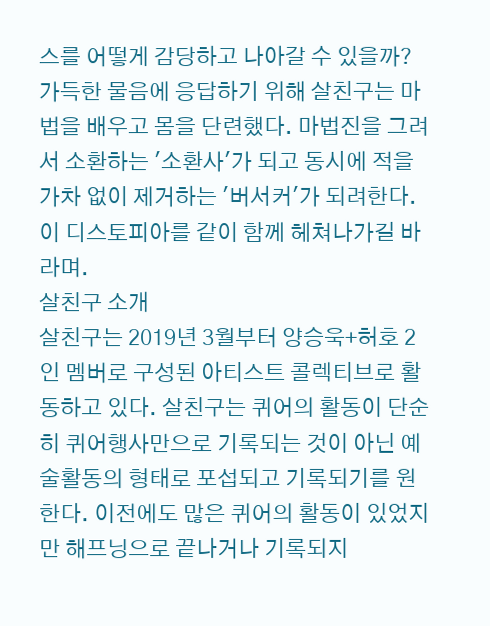스를 어떻게 감당하고 나아갈 수 있을까?
가득한 물음에 응답하기 위해 살친구는 마법을 배우고 몸을 단련했다. 마법진을 그려서 소환하는 '소환사'가 되고 동시에 적을 가차 없이 제거하는 '버서커'가 되려한다.
이 디스토피아를 같이 함께 헤쳐나가길 바라며.
살친구 소개
살친구는 2019년 3월부터 양승욱+허호 2인 멤버로 구성된 아티스트 콜렉티브로 활동하고 있다. 살친구는 퀴어의 활동이 단순히 퀴어행사만으로 기록되는 것이 아닌 예술활동의 형태로 포섭되고 기록되기를 원한다. 이전에도 많은 퀴어의 활동이 있었지만 해프닝으로 끝나거나 기록되지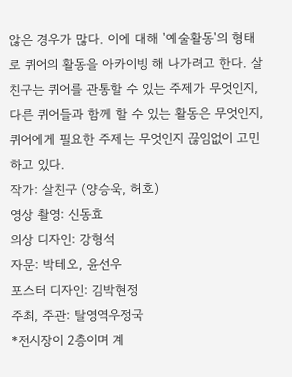않은 경우가 많다. 이에 대해 '예술활동'의 형태로 퀴어의 활동을 아카이빙 해 나가려고 한다. 살친구는 퀴어를 관통할 수 있는 주제가 무엇인지, 다른 퀴어들과 함께 할 수 있는 활동은 무엇인지, 퀴어에게 필요한 주제는 무엇인지 끊임없이 고민하고 있다.
작가: 살친구 (양승욱, 허호)
영상 촬영: 신동효
의상 디자인: 강형석
자문: 박테오, 윤선우
포스터 디자인: 김박현정
주최, 주관: 탈영역우정국
*전시장이 2층이며 계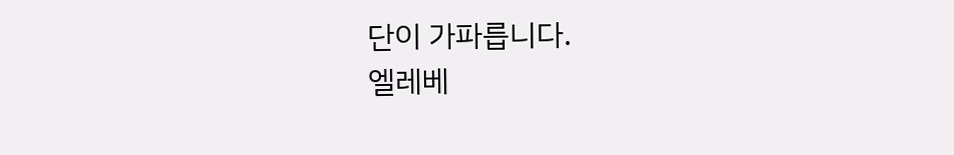단이 가파릅니다.
엘레베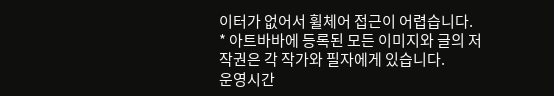이터가 없어서 휠체어 접근이 어렵습니다.
* 아트바바에 등록된 모든 이미지와 글의 저작권은 각 작가와 필자에게 있습니다.
운영시간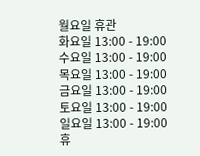월요일 휴관
화요일 13:00 - 19:00
수요일 13:00 - 19:00
목요일 13:00 - 19:00
금요일 13:00 - 19:00
토요일 13:00 - 19:00
일요일 13:00 - 19:00
휴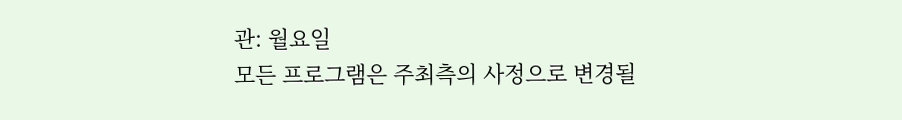관: 월요일
모든 프로그램은 주최측의 사정으로 변경될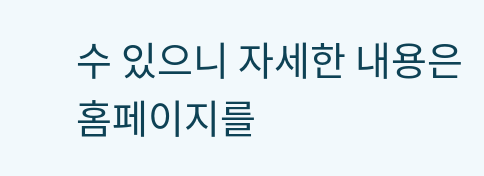수 있으니 자세한 내용은 홈페이지를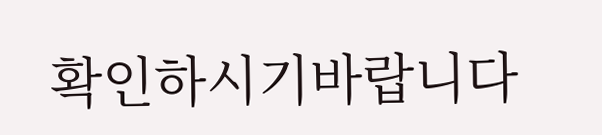확인하시기바랍니다